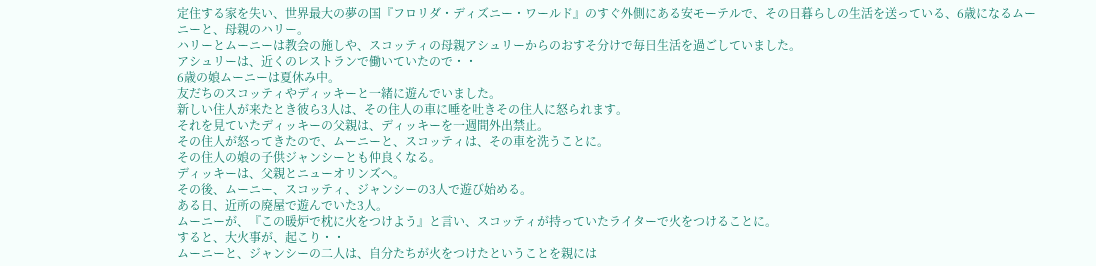定住する家を失い、世界最大の夢の国『フロリダ・ディズニー・ワールド』のすぐ外側にある安モーテルで、その日暮らしの生活を送っている、6歳になるムーニーと、母親のハリー。
ハリーとムーニーは教会の施しや、スコッティの母親アシュリーからのおすそ分けで毎日生活を過ごしていました。
アシュリーは、近くのレストランで働いていたので・・
6歳の娘ムーニーは夏休み中。
友だちのスコッティやディッキーと一緒に遊んでいました。
新しい住人が来たとき彼ら3人は、その住人の車に唾を吐きその住人に怒られます。
それを見ていたディッキーの父親は、ディッキーを一週間外出禁止。
その住人が怒ってきたので、ムーニーと、スコッティは、その車を洗うことに。
その住人の娘の子供ジャンシーとも仲良くなる。
ディッキーは、父親とニューオリンズへ。
その後、ムーニー、スコッティ、ジャンシーの3人で遊び始める。
ある日、近所の廃屋で遊んでいた3人。
ムーニーが、『この暖炉で枕に火をつけよう』と言い、スコッティが持っていたライターで火をつけることに。
すると、大火事が、起こり・・
ムーニーと、ジャンシーの二人は、自分たちが火をつけたということを親には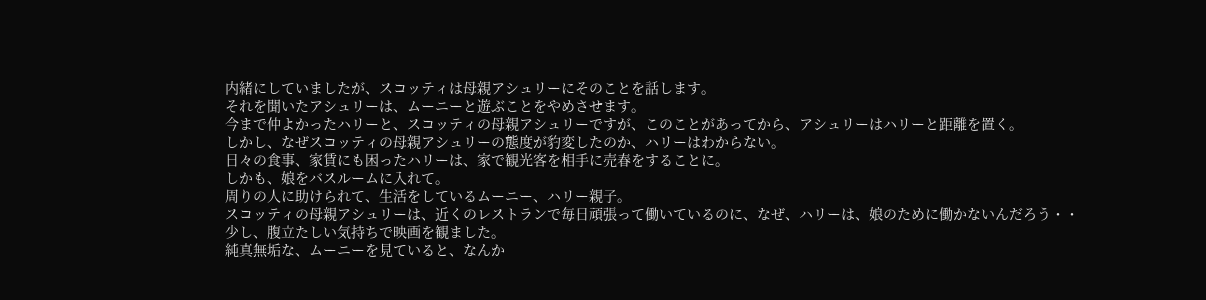内緒にしていましたが、スコッティは母親アシュリーにそのことを話します。
それを聞いたアシュリーは、ムーニーと遊ぶことをやめさせます。
今まで仲よかったハリーと、スコッティの母親アシュリーですが、このことがあってから、アシュリーはハリーと距離を置く。
しかし、なぜスコッティの母親アシュリーの態度が豹変したのか、ハリーはわからない。
日々の食事、家賃にも困ったハリーは、家で観光客を相手に売春をすることに。
しかも、娘をバスルームに入れて。
周りの人に助けられて、生活をしているムーニー、ハリー親子。
スコッティの母親アシュリーは、近くのレストランで毎日頑張って働いているのに、なぜ、ハリーは、娘のために働かないんだろう・・
少し、腹立たしい気持ちで映画を観ました。
純真無垢な、ムーニーを見ていると、なんか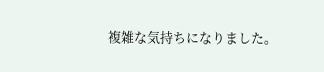複雑な気持ちになりました。